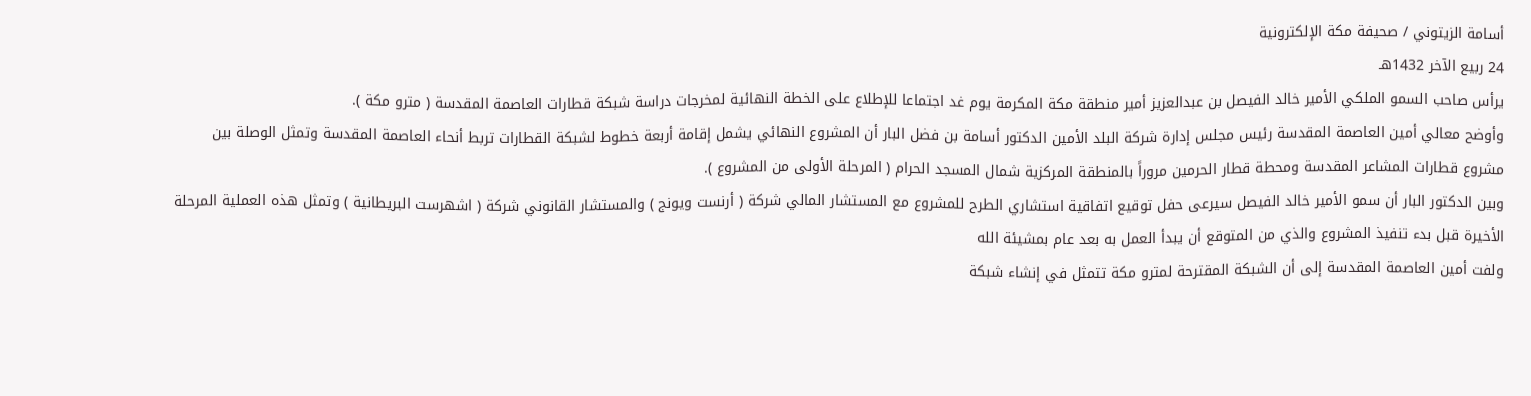أسامة الزيتوني / صحيفة مكة الإلكترونية
24 ربيع الآخر 1432هـ
يرأس صاحب السمو الملكي الأمير خالد الفيصل بن عبدالعزيز أمير منطقة مكة المكرمة يوم غد اجتماعا للإطلاع على الخطة النهائية لمخرجات دراسة شبكة قطارات العاصمة المقدسة ( مترو مكة ).
وأوضح معالي أمين العاصمة المقدسة رئيس مجلس إدارة شركة البلد الأمين الدكتور أسامة بن فضل البار أن المشروع النهائي يشمل إقامة أربعة خطوط لشبكة القطارات تربط أنحاء العاصمة المقدسة وتمثل الوصلة بين مشروع قطارات المشاعر المقدسة ومحطة قطار الحرمين مروراً بالمنطقة المركزية شمال المسجد الحرام ( المرحلة الأولى من المشروع ).
وبين الدكتور البار أن سمو الأمير خالد الفيصل سيرعى حفل توقيع اتفاقية استشاري الطرح للمشروع مع المستشار المالي شركة ( أرنست ويونج ) والمستشار القانوني شركة ( اشهرست البريطانية ) وتمثل هذه العملية المرحلة الأخيرة قبل بدء تنفيذ المشروع والذي من المتوقع أن يبدأ العمل به بعد عام بمشيئة الله
ولفت أمين العاصمة المقدسة إلى أن الشبكة المقترحة لمترو مكة تتمثل في إنشاء شبكة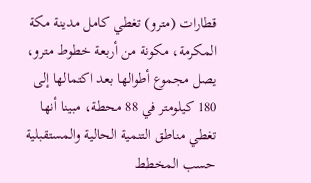قطارات (مترو) تغطي كامل مدينة مكة المكرمة، مكونة من أربعة خطوط مترو، يصل مجموع أطوالها بعد اكتمالها إلى 180 كيلومتر في 88 محطة، مبينا أنها تغطي مناطق التنمية الحالية والمستقبلية حسب المخطط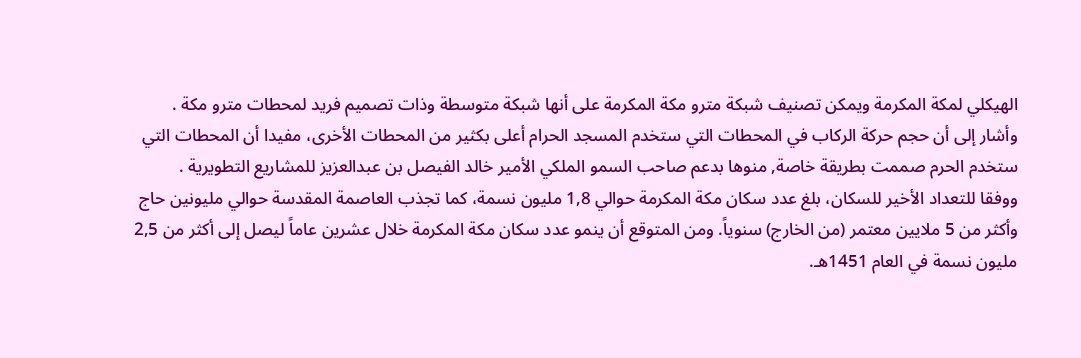الهيكلي لمكة المكرمة ويمكن تصنيف شبكة مترو مكة المكرمة على أنها شبكة متوسطة وذات تصميم فريد لمحطات مترو مكة .
وأشار إلى أن حجم حركة الركاب في المحطات التي ستخدم المسجد الحرام أعلى بكثير من المحطات الأخرى، مفيدا أن المحطات التي ستخدم الحرم صممت بطريقة خاصة, منوها بدعم صاحب السمو الملكي الأمير خالد الفيصل بن عبدالعزيز للمشاريع التطويرية .
ووفقا للتعداد الأخير للسكان، بلغ عدد سكان مكة المكرمة حوالي 1,8 مليون نسمة، كما تجذب العاصمة المقدسة حوالي مليونين حاج وأكثر من 5 ملايين معتمر (من الخارج) سنوياً. ومن المتوقع أن ينمو عدد سكان مكة المكرمة خلال عشرين عاماً ليصل إلى أكثر من 2,5 مليون نسمة في العام 1451هـ.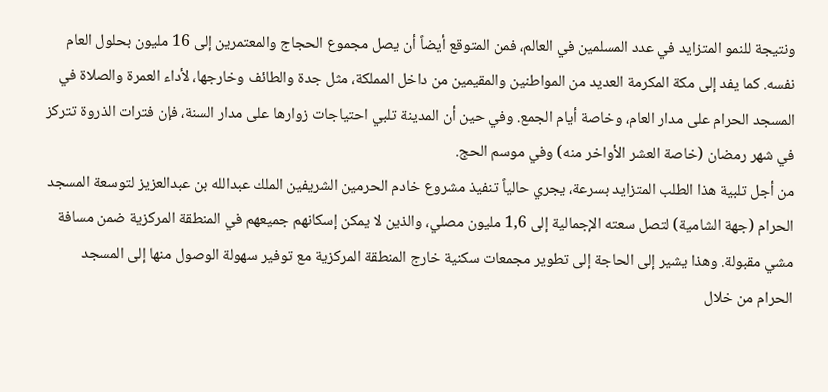ونتيجة للنمو المتزايد في عدد المسلمين في العالم، فمن المتوقع أيضاً أن يصل مجموع الحجاج والمعتمرين إلى 16 مليون بحلول العام نفسه. كما يفد إلى مكة المكرمة العديد من المواطنين والمقيمين من داخل المملكة، مثل جدة والطائف وخارجها، لأداء العمرة والصلاة في المسجد الحرام على مدار العام، وخاصة أيام الجمع. وفي حين أن المدينة تلبي احتياجات زوارها على مدار السنة، فإن فترات الذروة تتركز في شهر رمضان (خاصة العشر الأواخر منه) وفي موسم الحج.
من أجل تلبية هذا الطلب المتزايد بسرعة، يجري حالياً تنفيذ مشروع خادم الحرمين الشريفين الملك عبدالله بن عبدالعزيز لتوسعة المسجد الحرام (جهة الشامية) لتصل سعته الإجمالية إلى 1,6 مليون مصلي، والذين لا يمكن إسكانهم جميعهم في المنطقة المركزية ضمن مسافة مشي مقبولة. وهذا يشير إلى الحاجة إلى تطوير مجمعات سكنية خارج المنطقة المركزية مع توفير سهولة الوصول منها إلى المسجد الحرام من خلال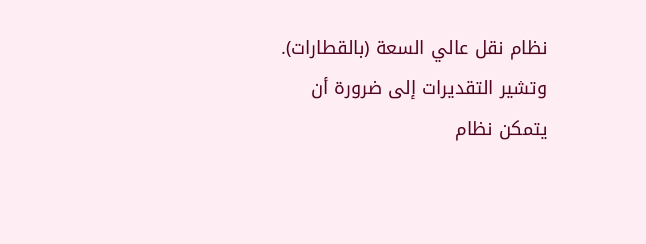نظام نقل عالي السعة (بالقطارات). وتشير التقديرات إلى ضرورة أن يتمكن نظام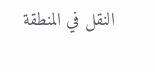النقل في المنطقة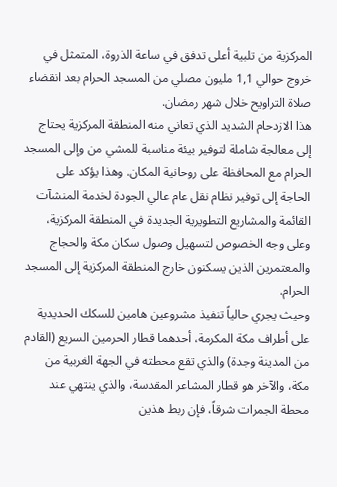المركزية من تلبية أعلى تدفق في ساعة الذروة، المتمثل في خروج حوالي 1,1 مليون مصلي من المسجد الحرام بعد انقضاء صلاة التراويح خلال شهر رمضان.
هذا الازدحام الشديد الذي تعاني منه المنطقة المركزية يحتاج إلى معالجة شاملة لتوفير بيئة مناسبة للمشي من وإلى المسجد الحرام مع المحافظة على روحانية المكان. وهذا يؤكد على الحاجة إلى توفير نظام نقل عام عالي الجودة لخدمة المنشآت القائمة والمشاريع التطويرية الجديدة في المنطقة المركزية، وعلى وجه الخصوص لتسهيل وصول سكان مكة والحجاج والمعتمرين الذين يسكنون خارج المنطقة المركزية إلى المسجد الحرام.
وحيث يجري حالياً تنفيذ مشروعين هامين للسكك الحديدية على أطراف مكة المكرمة، أحدهما قطار الحرمين السريع (القادم من المدينة وجدة) والذي تقع محطته في الجهة الغربية من مكة، والآخر هو قطار المشاعر المقدسة، والذي ينتهي عند محطة الجمرات شرقاً، فإن ربط هذين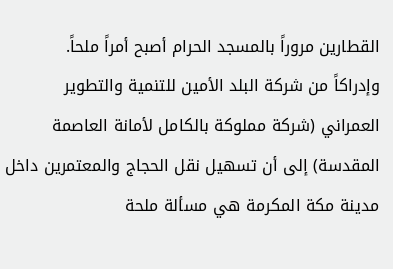القطارين مروراً بالمسجد الحرام أصبح أمراً ملحاً.
وإدراكاً من شركة البلد الأمين للتنمية والتطوير العمراني (شركة مملوكة بالكامل لأمانة العاصمة المقدسة) إلى أن تسهيل نقل الحجاج والمعتمرين داخل مدينة مكة المكرمة هي مسألة ملحة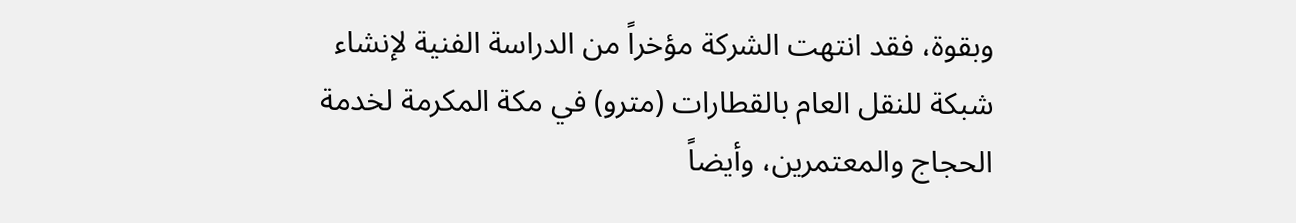وبقوة، فقد انتهت الشركة مؤخراً من الدراسة الفنية لإنشاء شبكة للنقل العام بالقطارات (مترو) في مكة المكرمة لخدمة الحجاج والمعتمرين، وأيضاً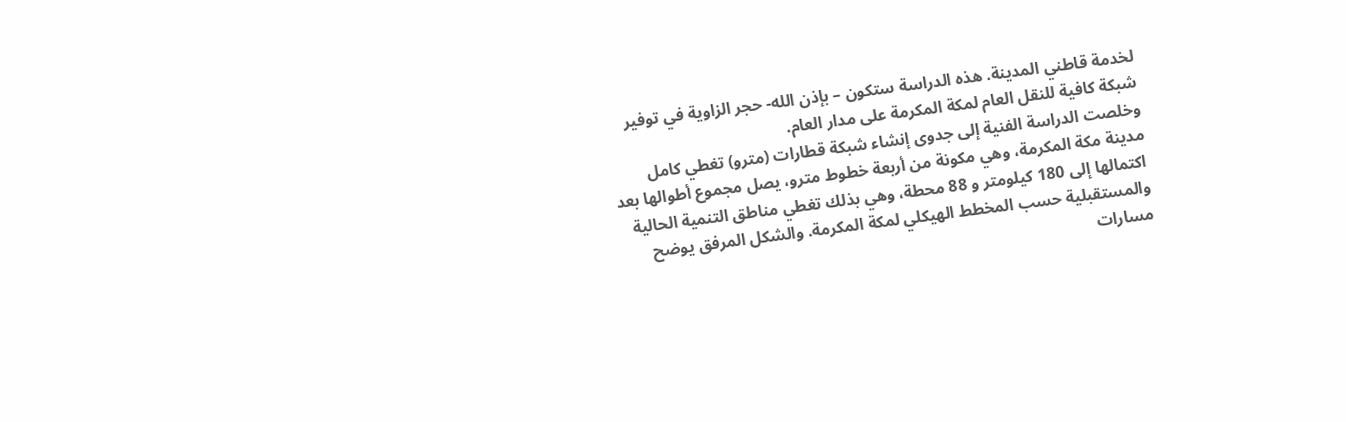لخدمة قاطني المدينة. هذه الدراسة ستكون – بإذن الله- حجر الزاوية في توفير شبكة كافية للنقل العام لمكة المكرمة على مدار العام.
وخلصت الدراسة الفنية إلى جدوى إنشاء شبكة قطارات (مترو) تغطي كامل مدينة مكة المكرمة، وهي مكونة من أربعة خطوط مترو، يصل مجموع أطوالها بعد اكتمالها إلى 180 كيلومتر و 88 محطة، وهي بذلك تغطي مناطق التنمية الحالية والمستقبلية حسب المخطط الهيكلي لمكة المكرمة. والشكل المرفق يوضح مسارات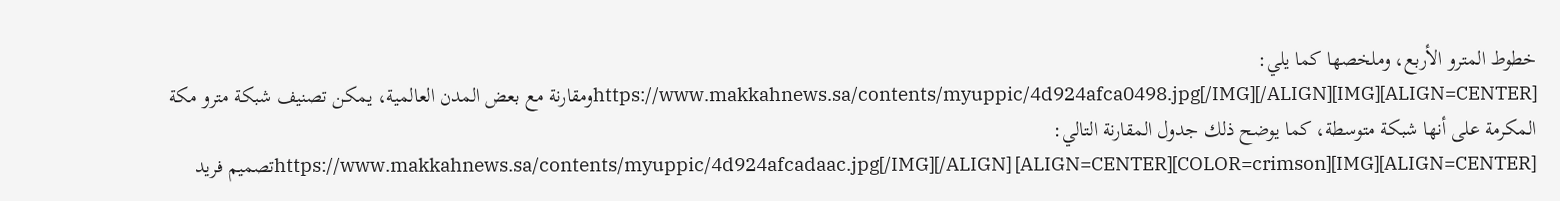خطوط المترو الأربع، وملخصها كما يلي:
[ALIGN=CENTER][IMG]https://www.makkahnews.sa/contents/myuppic/4d924afca0498.jpg[/IMG][/ALIGN]ومقارنة مع بعض المدن العالمية، يمكن تصنيف شبكة مترو مكة المكرمة على أنها شبكة متوسطة، كما يوضح ذلك جدول المقارنة التالي:
[ALIGN=CENTER][IMG]https://www.makkahnews.sa/contents/myuppic/4d924afcadaac.jpg[/IMG][/ALIGN] [ALIGN=CENTER][COLOR=crimson]تصميم فريد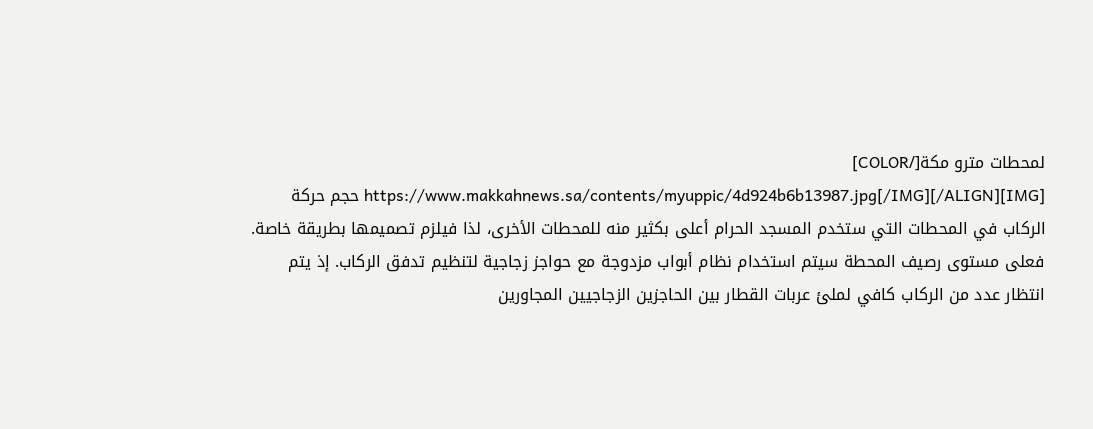لمحطات مترو مكة[/COLOR] [IMG]https://www.makkahnews.sa/contents/myuppic/4d924b6b13987.jpg[/IMG][/ALIGN] حجم حركة الركاب في المحطات التي ستخدم المسجد الحرام أعلى بكثير منه للمحطات الأخرى، لذا فيلزم تصميمها بطريقة خاصة. فعلى مستوى رصيف المحطة سيتم استخدام نظام أبواب مزدوجة مع حواجز زجاجية لتنظيم تدفق الركاب. إذ يتم انتظار عدد من الركاب كافي لملئ عربات القطار بين الحاجزين الزجاجيين المجاورين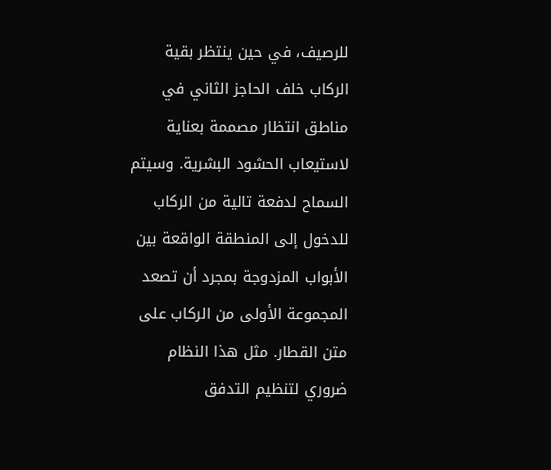للرصيف، في حين ينتظر بقية الركاب خلف الحاجز الثاني في مناطق انتظار مصممة بعناية لاستيعاب الحشود البشرية. وسيتم السماح لدفعة تالية من الركاب للدخول إلى المنطقة الواقعة بين الأبواب المزدوجة بمجرد أن تصعد المجموعة الأولى من الركاب على متن القطار. مثل هذا النظام ضروري لتنظيم التدفق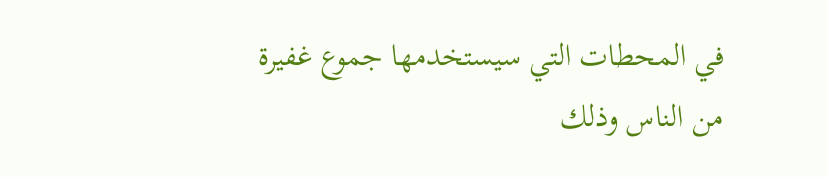في المحطات التي سيستخدمها جموع غفيرة من الناس وذلك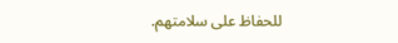للحفاظ على سلامتهم.